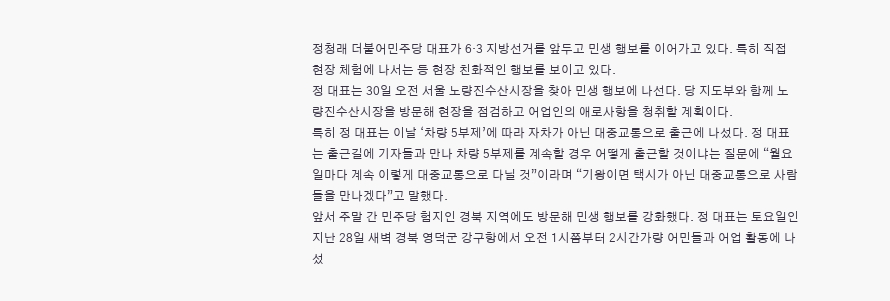정청래 더불어민주당 대표가 6·3 지방선거를 앞두고 민생 행보를 이어가고 있다. 특히 직접 현장 체험에 나서는 등 현장 친화적인 행보를 보이고 있다.
정 대표는 30일 오전 서울 노량진수산시장을 찾아 민생 행보에 나선다. 당 지도부와 함께 노량진수산시장을 방문해 현장을 점검하고 어업인의 애로사항을 청취할 계획이다.
특히 정 대표는 이날 ‘차량 5부제’에 따라 자차가 아닌 대중교통으로 출근에 나섰다. 정 대표는 출근길에 기자들과 만나 차량 5부제를 계속할 경우 어떻게 출근할 것이냐는 질문에 “월요일마다 계속 이렇게 대중교통으로 다닐 것”이라며 “기왕이면 택시가 아닌 대중교통으로 사람들을 만나겠다”고 말했다.
앞서 주말 간 민주당 험지인 경북 지역에도 방문해 민생 행보를 강화했다. 정 대표는 토요일인 지난 28일 새벽 경북 영덕군 강구항에서 오전 1시쯤부터 2시간가량 어민들과 어업 활동에 나섰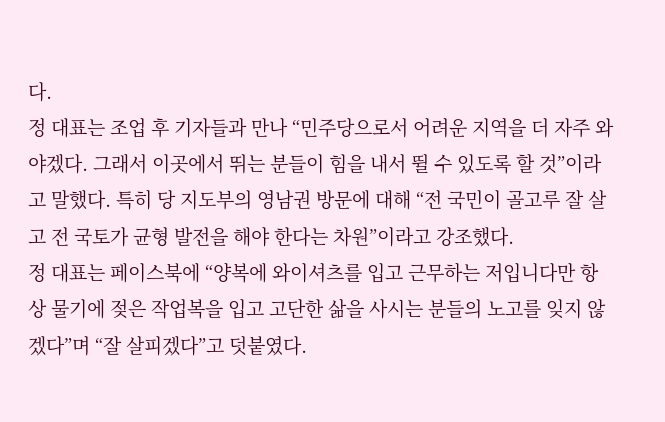다.
정 대표는 조업 후 기자들과 만나 “민주당으로서 어려운 지역을 더 자주 와야겠다. 그래서 이곳에서 뛰는 분들이 힘을 내서 뛸 수 있도록 할 것”이라고 말했다. 특히 당 지도부의 영남권 방문에 대해 “전 국민이 골고루 잘 살고 전 국토가 균형 발전을 해야 한다는 차원”이라고 강조했다.
정 대표는 페이스북에 “양복에 와이셔츠를 입고 근무하는 저입니다만 항상 물기에 젖은 작업복을 입고 고단한 삶을 사시는 분들의 노고를 잊지 않겠다”며 “잘 살피겠다”고 덧붙였다.